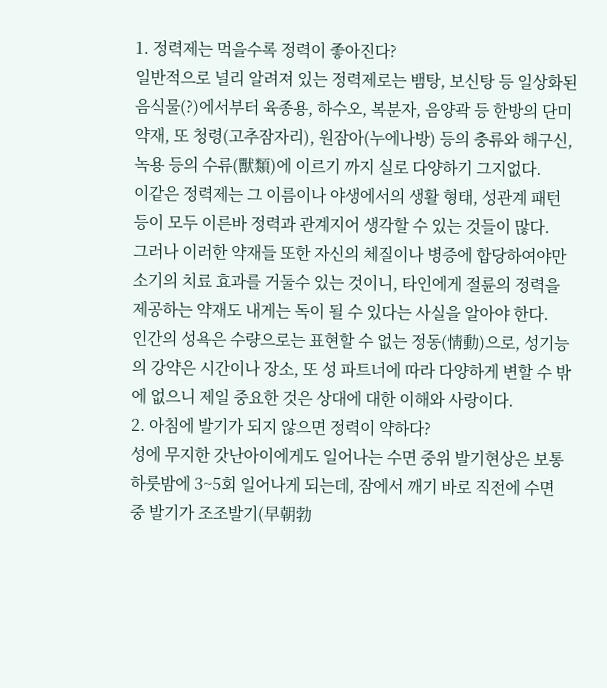1. 정력제는 먹을수록 정력이 좋아진다?
일반적으로 널리 알려져 있는 정력제로는 뱀탕, 보신탕 등 일상화된 음식물(?)에서부터 육종용, 하수오, 복분자, 음양곽 등 한방의 단미약재, 또 청령(고추잠자리), 원잠아(누에나방) 등의 충류와 해구신, 녹용 등의 수류(獸類)에 이르기 까지 실로 다양하기 그지없다.
이같은 정력제는 그 이름이나 야생에서의 생활 형태, 성관계 패턴 등이 모두 이른바 정력과 관계지어 생각할 수 있는 것들이 많다.
그러나 이러한 약재들 또한 자신의 체질이나 병증에 합당하여야만 소기의 치료 효과를 거둘수 있는 것이니, 타인에게 절륜의 정력을 제공하는 약재도 내게는 독이 될 수 있다는 사실을 알아야 한다.
인간의 성욕은 수량으로는 표현할 수 없는 정동(情動)으로, 성기능의 강약은 시간이나 장소, 또 성 파트너에 따라 다양하게 변할 수 밖에 없으니 제일 중요한 것은 상대에 대한 이해와 사랑이다.
2. 아침에 발기가 되지 않으면 정력이 약하다?
성에 무지한 갓난아이에게도 일어나는 수면 중위 발기현상은 보통 하룻밤에 3~5회 일어나게 되는데, 잠에서 깨기 바로 직전에 수면 중 발기가 조조발기(早朝勃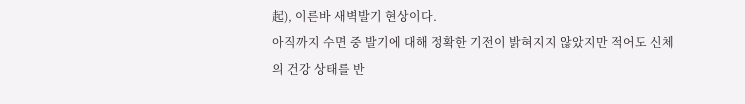起), 이른바 새벽발기 현상이다.
아직까지 수면 중 발기에 대해 정확한 기전이 밝혀지지 않았지만 적어도 신체의 건강 상태를 반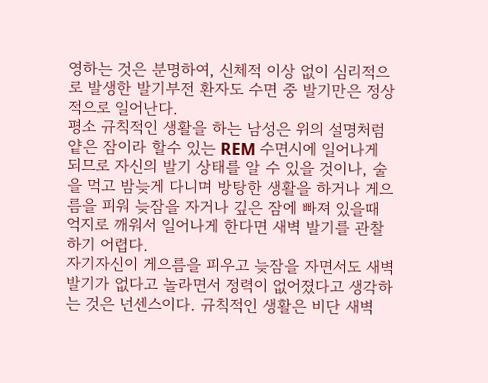영하는 것은 분명하여, 신체적 이상 없이 심리적으로 발생한 발기부전 환자도 수면 중 발기만은 정상적으로 일어난다.
평소 규칙적인 생활을 하는 남성은 위의 설명처럼 얕은 잠이라 할수 있는 REM 수면시에 일어나게 되므로 자신의 발기 상태를 알 수 있을 것이나, 술을 먹고 밤늦게 다니며 방탕한 생활을 하거나 게으름을 피워 늦잠을 자거나 깊은 잠에 빠져 있을때 억지로 깨워서 일어나게 한다면 새벽 발기를 관찰하기 어렵다.
자기자신이 게으름을 피우고 늦잠을 자면서도 새벽발기가 없다고 놀라면서 정력이 없어졌다고 생각하는 것은 넌센스이다. 규칙적인 생활은 비단 새벽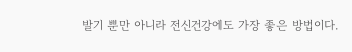발기 뿐만 아니라 전신건강에도 가장 좋은 방법이다.